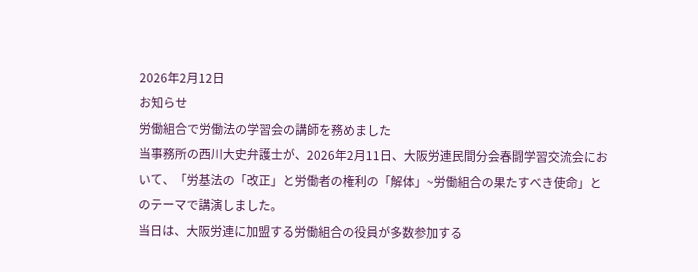2026年2月12日
お知らせ
労働組合で労働法の学習会の講師を務めました
当事務所の西川大史弁護士が、2026年2月11日、大阪労連民間分会春闘学習交流会において、「労基法の「改正」と労働者の権利の「解体」~労働組合の果たすべき使命」とのテーマで講演しました。
当日は、大阪労連に加盟する労働組合の役員が多数参加する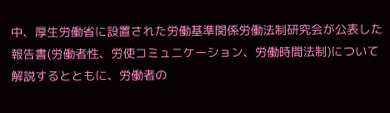中、厚生労働省に設置された労働基準関係労働法制研究会が公表した報告書(労働者性、労使コミュニケーション、労働時間法制)について解説するとともに、労働者の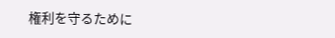権利を守るために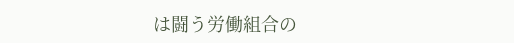は闘う労働組合の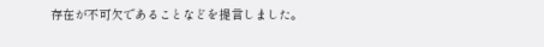存在が不可欠であることなどを提言しました。